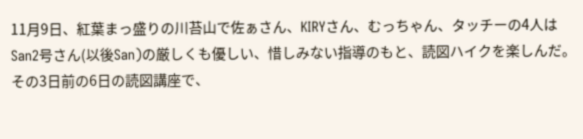11月9日、紅葉まっ盛りの川苔山で佐ぁさん、KIRYさん、むっちゃん、タッチーの4人はSan2号さん(以後San)の厳しくも優しい、惜しみない指導のもと、読図ハイクを楽しんだ。その3日前の6日の読図講座で、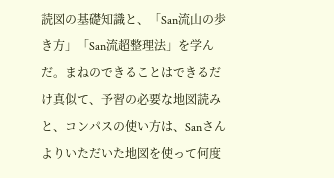読図の基礎知識と、「San流山の歩き方」「San流超整理法」を学んだ。まねのできることはできるだけ真似て、予習の必要な地図読みと、コンパスの使い方は、Sanさんよりいただいた地図を使って何度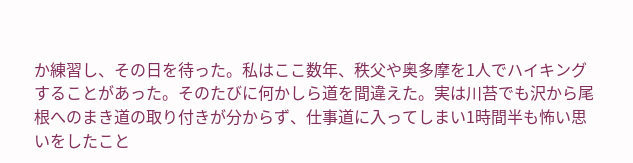か練習し、その日を待った。私はここ数年、秩父や奥多摩を1人でハイキングすることがあった。そのたびに何かしら道を間違えた。実は川苔でも沢から尾根へのまき道の取り付きが分からず、仕事道に入ってしまい1時間半も怖い思いをしたこと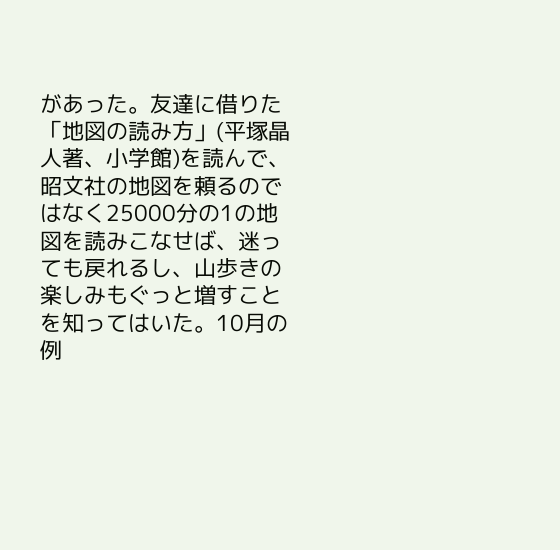があった。友達に借りた「地図の読み方」(平塚晶人著、小学館)を読んで、昭文社の地図を頼るのではなく25000分の1の地図を読みこなせば、迷っても戻れるし、山歩きの楽しみもぐっと増すことを知ってはいた。10月の例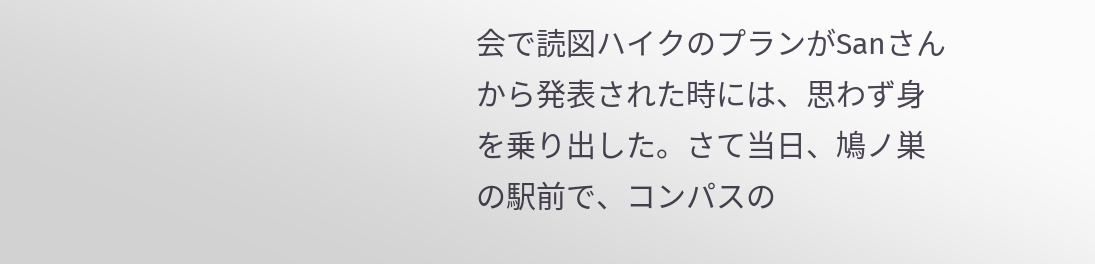会で読図ハイクのプランがSanさんから発表された時には、思わず身を乗り出した。さて当日、鳩ノ巣の駅前で、コンパスの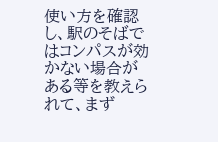使い方を確認し、駅のそばではコンパスが効かない場合がある等を教えられて、まず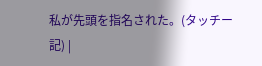私が先頭を指名された。(タッチー記) |